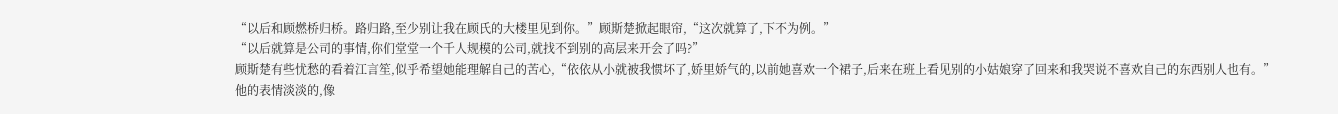“以后和顾燃桥归桥。路归路,至少别让我在顾氏的大楼里见到你。”顾斯楚掀起眼帘,“这次就算了,下不为例。”
“以后就算是公司的事情,你们堂堂一个千人规模的公司,就找不到别的高层来开会了吗?”
顾斯楚有些忧愁的看着江言笙,似乎希望她能理解自己的苦心,“依依从小就被我惯坏了,娇里娇气的,以前她喜欢一个裙子,后来在班上看见别的小姑娘穿了回来和我哭说不喜欢自己的东西别人也有。”
他的表情淡淡的,像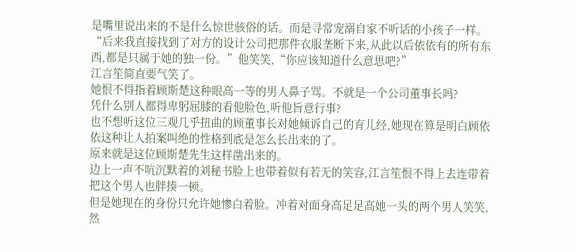是嘴里说出来的不是什么惊世骇俗的话。而是寻常宠溺自家不听话的小孩子一样。
“后来我直接找到了对方的设计公司把那件衣服垄断下来,从此以后依依有的所有东西,都是只属于她的独一份。”他笑笑,“你应该知道什么意思吧?”
江言笙简直要气笑了。
她恨不得指着顾斯楚这种眼高一等的男人鼻子骂。不就是一个公司董事长吗?
凭什么别人都得卑躬屈膝的看他脸色,听他旨意行事?
也不想听这位三观几乎扭曲的顾董事长对她倾诉自己的育儿经,她现在算是明白顾依依这种让人拍案叫绝的性格到底是怎么长出来的了。
原来就是这位顾斯楚先生这样凿出来的。
边上一声不吭沉默着的刘秘书脸上也带着似有若无的笑容,江言笙恨不得上去连带着把这个男人也胖揍一顿。
但是她现在的身份只允许她惨白着脸。冲着对面身高足足高她一头的两个男人笑笑,然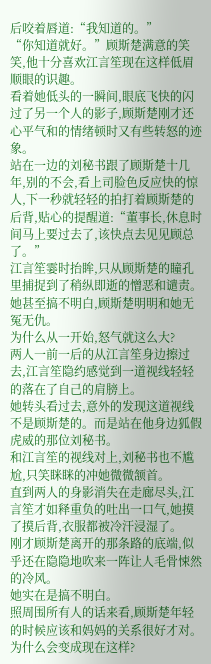后咬着唇道:“我知道的。”
“你知道就好。”顾斯楚满意的笑笑,他十分喜欢江言笙现在这样低眉顺眼的识趣。
看着她低头的一瞬间,眼底飞快的闪过了另一个人的影子,顾斯楚刚才还心平气和的情绪顿时又有些转怒的迹象。
站在一边的刘秘书跟了顾斯楚十几年,别的不会,看上司脸色反应快的惊人,下一秒就轻轻的拍打着顾斯楚的后背,贴心的提醒道:“董事长,休息时间马上要过去了,该快点去见见顾总了。”
江言笙霎时抬眸,只从顾斯楚的瞳孔里捕捉到了稍纵即逝的憎恶和谴责。
她甚至搞不明白,顾斯楚明明和她无冤无仇。
为什么从一开始,怒气就这么大?
两人一前一后的从江言笙身边擦过去,江言笙隐约感觉到一道视线轻轻的落在了自己的肩膀上。
她转头看过去,意外的发现这道视线不是顾斯楚的。而是站在他身边狐假虎威的那位刘秘书。
和江言笙的视线对上,刘秘书也不尴尬,只笑眯眯的冲她微微颔首。
直到两人的身影消失在走廊尽头,江言笙才如释重负的吐出一口气,她摸了摸后背,衣服都被冷汗浸湿了。
刚才顾斯楚离开的那条路的底端,似乎还在隐隐地吹来一阵让人毛骨悚然的冷风。
她实在是搞不明白。
照周围所有人的话来看,顾斯楚年轻的时候应该和妈妈的关系很好才对。
为什么会变成现在这样?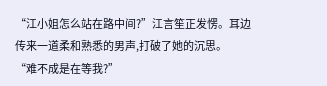“江小姐怎么站在路中间?”江言笙正发愣。耳边传来一道柔和熟悉的男声,打破了她的沉思。
“难不成是在等我?”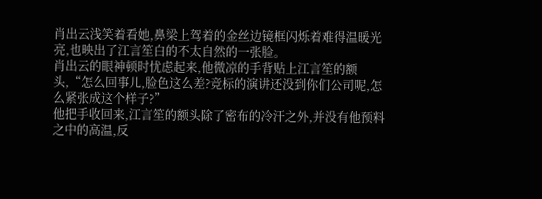肖出云浅笑着看她,鼻梁上驾着的金丝边镜框闪烁着难得温暖光亮,也映出了江言笙白的不太自然的一张脸。
肖出云的眼神顿时忧虑起来,他微凉的手背贴上江言笙的额头,“怎么回事儿,脸色这么差?竞标的演讲还没到你们公司呢,怎么紧张成这个样子?”
他把手收回来,江言笙的额头除了密布的冷汗之外,并没有他预料之中的高温,反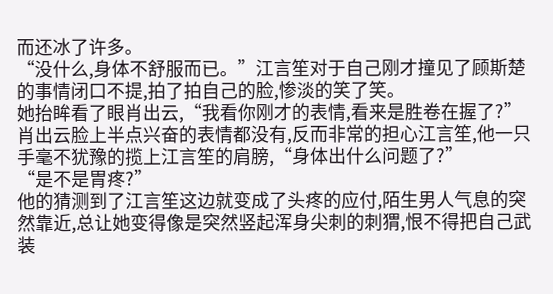而还冰了许多。
“没什么,身体不舒服而已。”江言笙对于自己刚才撞见了顾斯楚的事情闭口不提,拍了拍自己的脸,惨淡的笑了笑。
她抬眸看了眼肖出云,“我看你刚才的表情,看来是胜卷在握了?”
肖出云脸上半点兴奋的表情都没有,反而非常的担心江言笙,他一只手毫不犹豫的揽上江言笙的肩膀,“身体出什么问题了?”
“是不是胃疼?”
他的猜测到了江言笙这边就变成了头疼的应付,陌生男人气息的突然靠近,总让她变得像是突然竖起浑身尖刺的刺猬,恨不得把自己武装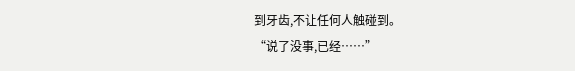到牙齿,不让任何人触碰到。
“说了没事,已经……”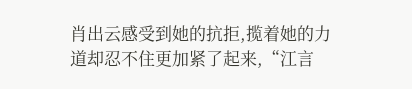肖出云感受到她的抗拒,揽着她的力道却忍不住更加紧了起来,“江言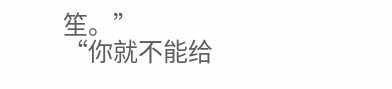笙。”
“你就不能给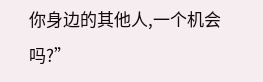你身边的其他人,一个机会吗?”